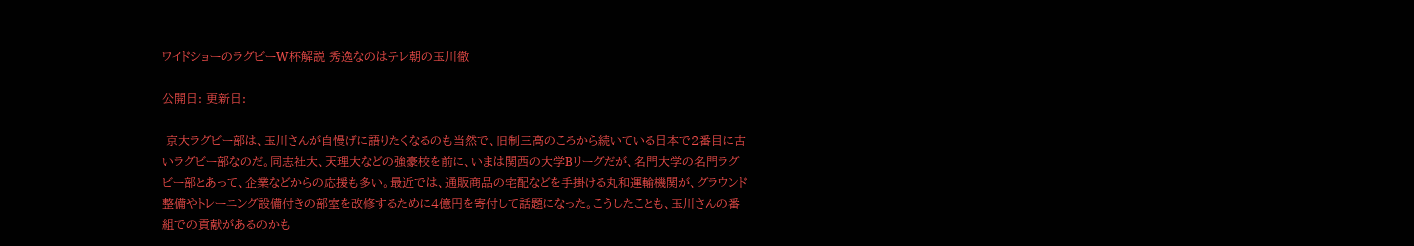ワイドショーのラグビーW杯解説 秀逸なのはテレ朝の玉川徹

公開日: 更新日:

 京大ラグビー部は、玉川さんが自慢げに語りたくなるのも当然で、旧制三高のころから続いている日本で2番目に古いラグビー部なのだ。同志社大、天理大などの強豪校を前に、いまは関西の大学Bリーグだが、名門大学の名門ラグビー部とあって、企業などからの応援も多い。最近では、通販商品の宅配などを手掛ける丸和運輸機関が、グラウンド整備やトレーニング設備付きの部室を改修するために4億円を寄付して話題になった。こうしたことも、玉川さんの番組での貢献があるのかも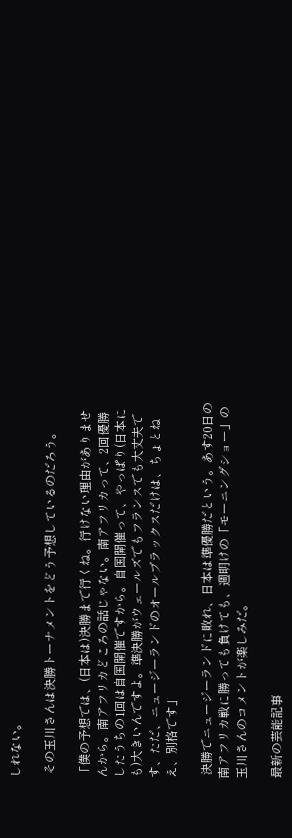しれない。

 その玉川さんは決勝トーナメントをどう予想しているのだろう。

「僕の予想では、(日本は)決勝まで行くね。行けない理由がありませんから。南アフリカどころの話じゃない。南アフリカって、2回優勝したうちの1回は自国開催ですから。自国開催って、やっぱり(日本にも)大きいんですよ。準決勝がウェールズでもフランスでも大丈夫です、ただ、ニュージーランドのオールブラックスだけは、ちょとねえ、別格です」

 決勝でニュージーランドに敗れ、日本は準優勝だという。あす20日の南アフリカ戦に勝っても負けても、週明けの「モーニングショー」の玉川さんのコメントが楽しみだ。

最新の芸能記事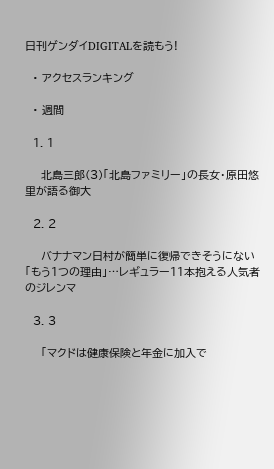日刊ゲンダイDIGITALを読もう!

  • アクセスランキング

  • 週間

  1. 1

    北島三郎(3)「北島ファミリー」の長女・原田悠里が語る御大

  2. 2

    バナナマン日村が簡単に復帰できそうにない「もう1つの理由」…レギュラー11本抱える人気者のジレンマ

  3. 3

    「マクドは健康保険と年金に加入で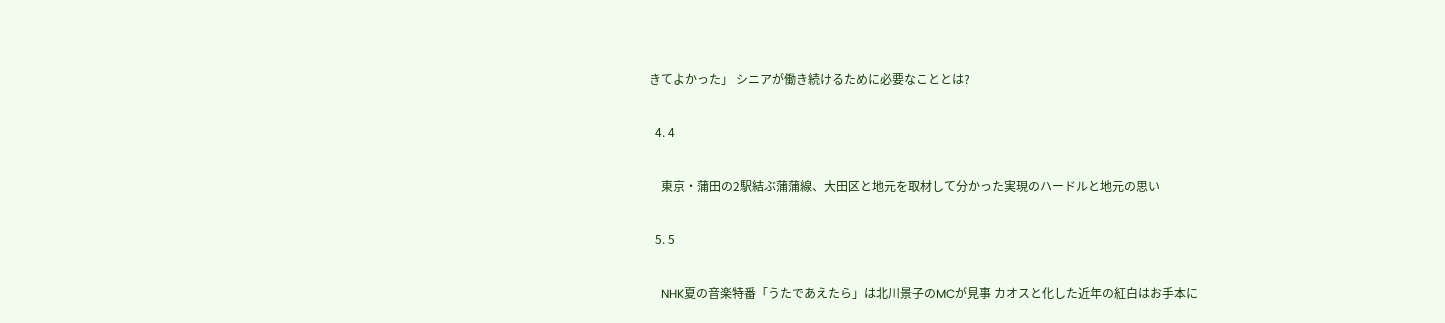きてよかった」 シニアが働き続けるために必要なこととは?

  4. 4

    東京・蒲田の2駅結ぶ蒲蒲線、大田区と地元を取材して分かった実現のハードルと地元の思い

  5. 5

    NHK夏の音楽特番「うたであえたら」は北川景子のMCが見事 カオスと化した近年の紅白はお手本に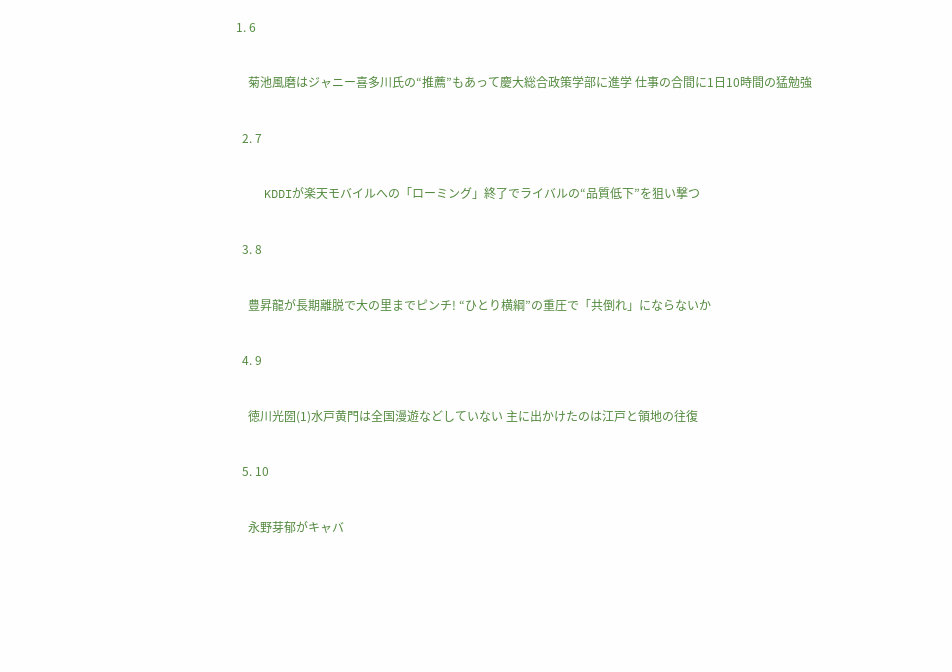1. 6

    菊池風磨はジャニー喜多川氏の“推薦”もあって慶大総合政策学部に進学 仕事の合間に1日10時間の猛勉強

  2. 7

    KDDIが楽天モバイルへの「ローミング」終了でライバルの“品質低下”を狙い撃つ

  3. 8

    豊昇龍が長期離脱で大の里までピンチ! “ひとり横綱”の重圧で「共倒れ」にならないか

  4. 9

    徳川光圀(1)水戸黄門は全国漫遊などしていない 主に出かけたのは江戸と領地の往復

  5. 10

    永野芽郁がキャバ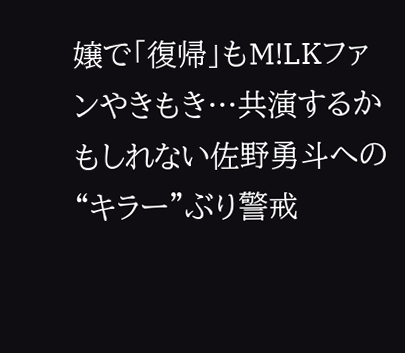嬢で「復帰」もM!LKファンやきもき…共演するかもしれない佐野勇斗への“キラー”ぶり警戒